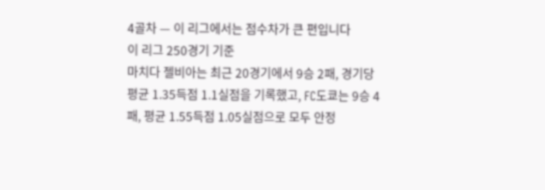4골차 — 이 리그에서는 점수차가 큰 편입니다
이 리그 250경기 기준
마치다 젤비아는 최근 20경기에서 9승 2패, 경기당 평균 1.35득점 1.1실점을 기록했고, FC도쿄는 9승 4패, 평균 1.55득점 1.05실점으로 모두 안정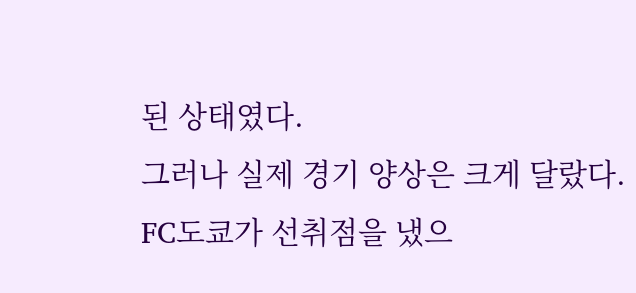된 상태였다.
그러나 실제 경기 양상은 크게 달랐다.
FC도쿄가 선취점을 냈으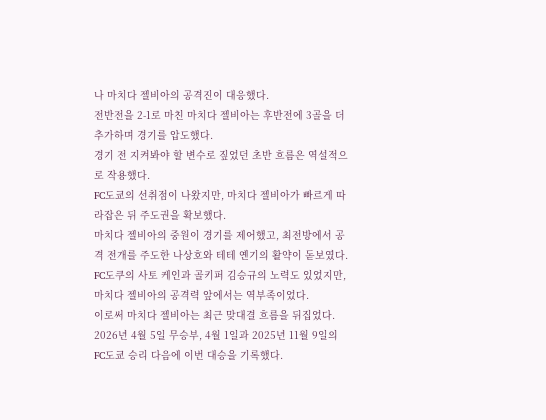나 마치다 젤비아의 공격진이 대응했다.
전반전을 2-1로 마친 마치다 젤비아는 후반전에 3골을 더 추가하며 경기를 압도했다.
경기 전 지켜봐야 할 변수로 짚었던 초반 흐름은 역설적으로 작용했다.
FC도쿄의 선취점이 나왔지만, 마치다 젤비아가 빠르게 따라잡은 뒤 주도권을 확보했다.
마치다 젤비아의 중원이 경기를 제어했고, 최전방에서 공격 전개를 주도한 나상호와 테테 옌기의 활약이 돋보였다.
FC도쿠의 사토 케인과 골키퍼 김승규의 노력도 있었지만, 마치다 젤비아의 공격력 앞에서는 역부족이었다.
이로써 마치다 젤비아는 최근 맞대결 흐름을 뒤집었다.
2026년 4월 5일 무승부, 4월 1일과 2025년 11월 9일의 FC도쿄 승리 다음에 이번 대승을 기록했다.